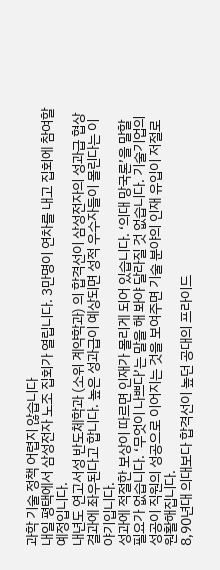과학 기술 정책 어렵지 않습니다
내일 평택에서 삼성전자 노조 집회가 열립니다. 3만명이 연차를 내고 집회에 참여할 예정입니다.
내년도 연고서성 반도체학과 (소위 계약학과) 의 합격선이 삼성전자의 성과급 협상 결과에 좌우된다고 합니다. 높은 성과급이 예상되면 성적 우수자들이 몰린다는 이야기입니다.
성과에 적절한 보상이 따르면 인재가 몰리게 되어 있습니다. ‘의대 망국론’을 말할 필요가 없습니다. ‘무엇이 나쁘다’는 말을 해 봐야 달라질 것 없습니다. 기술기업의 성공이 직원의 성공으로 이어지는 것을 보여주면 기술 분야의 인재 유입이 저절로 원활해집니다.
8,90년대 의대보다 합격선이 높던 공대의 프라이드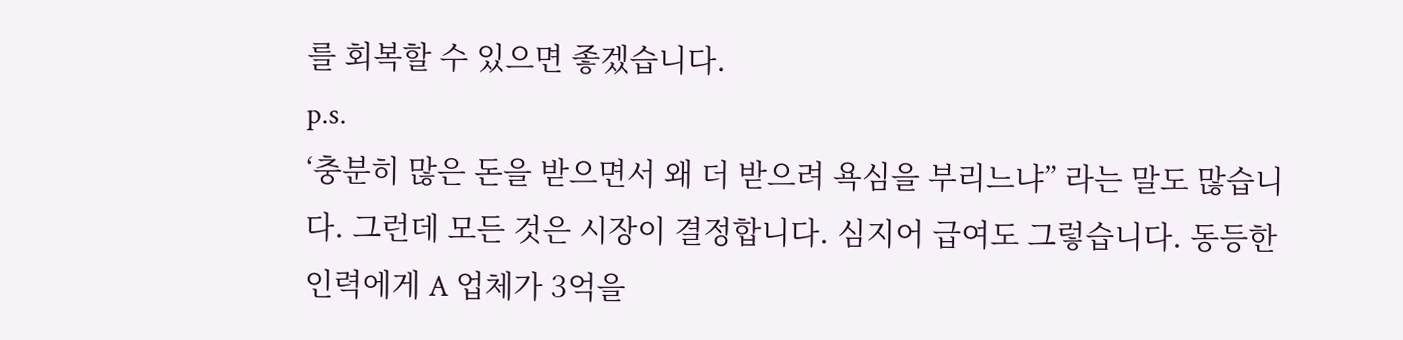를 회복할 수 있으면 좋겠습니다.
p.s.
‘충분히 많은 돈을 받으면서 왜 더 받으려 욕심을 부리느냐” 라는 말도 많습니다. 그런데 모든 것은 시장이 결정합니다. 심지어 급여도 그렇습니다. 동등한 인력에게 A 업체가 3억을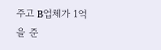주고 B업체가 1억을 준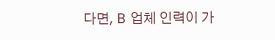다면, B 업체 인력이 가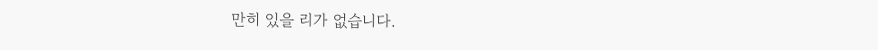만히 있을 리가 없습니다.